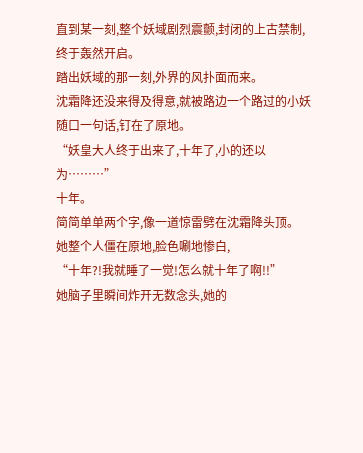直到某一刻,整个妖域剧烈震颤,封闭的上古禁制,终于轰然开启。
踏出妖域的那一刻,外界的风扑面而来。
沈霜降还没来得及得意,就被路边一个路过的小妖随口一句话,钉在了原地。
“妖皇大人终于出来了,十年了,小的还以为………”
十年。
简简单单两个字,像一道惊雷劈在沈霜降头顶。
她整个人僵在原地,脸色唰地惨白,
“十年?!我就睡了一觉!怎么就十年了啊!!”
她脑子里瞬间炸开无数念头,她的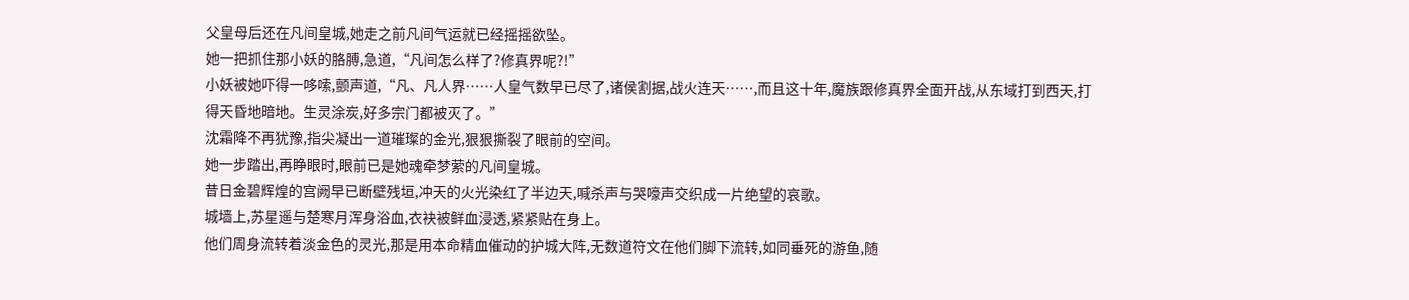父皇母后还在凡间皇城,她走之前凡间气运就已经摇摇欲坠。
她一把抓住那小妖的胳膊,急道,“凡间怎么样了?修真界呢?!”
小妖被她吓得一哆嗦,颤声道,“凡、凡人界……人皇气数早已尽了,诸侯割据,战火连天……,而且这十年,魔族跟修真界全面开战,从东域打到西天,打得天昏地暗地。生灵涂炭,好多宗门都被灭了。”
沈霜降不再犹豫,指尖凝出一道璀璨的金光,狠狠撕裂了眼前的空间。
她一步踏出,再睁眼时,眼前已是她魂牵梦萦的凡间皇城。
昔日金碧辉煌的宫阙早已断壁残垣,冲天的火光染红了半边天,喊杀声与哭嚎声交织成一片绝望的哀歌。
城墙上,苏星遥与楚寒月浑身浴血,衣袂被鲜血浸透,紧紧贴在身上。
他们周身流转着淡金色的灵光,那是用本命精血催动的护城大阵,无数道符文在他们脚下流转,如同垂死的游鱼,随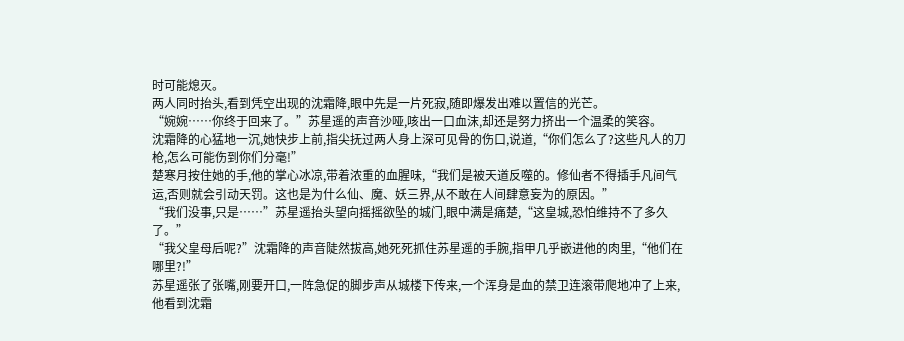时可能熄灭。
两人同时抬头,看到凭空出现的沈霜降,眼中先是一片死寂,随即爆发出难以置信的光芒。
“婉婉……你终于回来了。”苏星遥的声音沙哑,咳出一口血沫,却还是努力挤出一个温柔的笑容。
沈霜降的心猛地一沉,她快步上前,指尖抚过两人身上深可见骨的伤口,说道,“你们怎么了?这些凡人的刀枪,怎么可能伤到你们分毫!”
楚寒月按住她的手,他的掌心冰凉,带着浓重的血腥味,“我们是被天道反噬的。修仙者不得插手凡间气运,否则就会引动天罚。这也是为什么仙、魔、妖三界,从不敢在人间肆意妄为的原因。”
“我们没事,只是……”苏星遥抬头望向摇摇欲坠的城门,眼中满是痛楚,“这皇城,恐怕维持不了多久了。”
“我父皇母后呢?”沈霜降的声音陡然拔高,她死死抓住苏星遥的手腕,指甲几乎嵌进他的肉里,“他们在哪里?!”
苏星遥张了张嘴,刚要开口,一阵急促的脚步声从城楼下传来,一个浑身是血的禁卫连滚带爬地冲了上来,他看到沈霜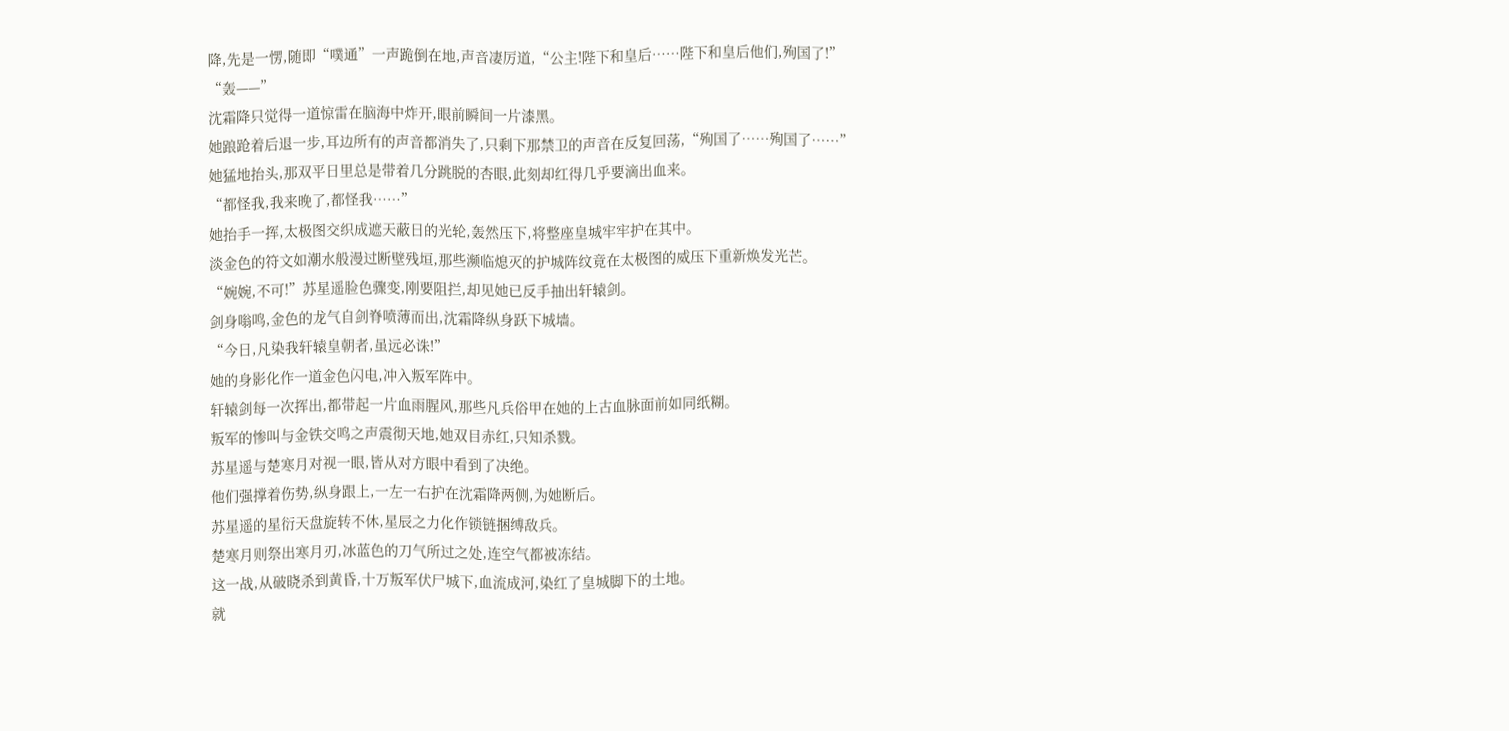降,先是一愣,随即“噗通”一声跪倒在地,声音凄厉道,“公主!陛下和皇后……陛下和皇后他们,殉国了!”
“轰——”
沈霜降只觉得一道惊雷在脑海中炸开,眼前瞬间一片漆黑。
她踉跄着后退一步,耳边所有的声音都消失了,只剩下那禁卫的声音在反复回荡,“殉国了……殉国了……”
她猛地抬头,那双平日里总是带着几分跳脱的杏眼,此刻却红得几乎要滴出血来。
“都怪我,我来晚了,都怪我……”
她抬手一挥,太极图交织成遮天蔽日的光轮,轰然压下,将整座皇城牢牢护在其中。
淡金色的符文如潮水般漫过断壁残垣,那些濒临熄灭的护城阵纹竟在太极图的威压下重新焕发光芒。
“婉婉,不可!”苏星遥脸色骤变,刚要阻拦,却见她已反手抽出轩辕剑。
剑身嗡鸣,金色的龙气自剑脊喷薄而出,沈霜降纵身跃下城墙。
“今日,凡染我轩辕皇朝者,虽远必诛!”
她的身影化作一道金色闪电,冲入叛军阵中。
轩辕剑每一次挥出,都带起一片血雨腥风,那些凡兵俗甲在她的上古血脉面前如同纸糊。
叛军的惨叫与金铁交鸣之声震彻天地,她双目赤红,只知杀戮。
苏星遥与楚寒月对视一眼,皆从对方眼中看到了决绝。
他们强撑着伤势,纵身跟上,一左一右护在沈霜降两侧,为她断后。
苏星遥的星衍天盘旋转不休,星辰之力化作锁链捆缚敌兵。
楚寒月则祭出寒月刃,冰蓝色的刀气所过之处,连空气都被冻结。
这一战,从破晓杀到黄昏,十万叛军伏尸城下,血流成河,染红了皇城脚下的土地。
就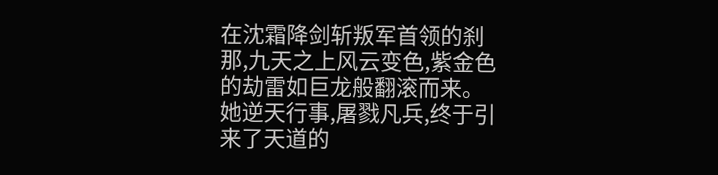在沈霜降剑斩叛军首领的刹那,九天之上风云变色,紫金色的劫雷如巨龙般翻滚而来。
她逆天行事,屠戮凡兵,终于引来了天道的